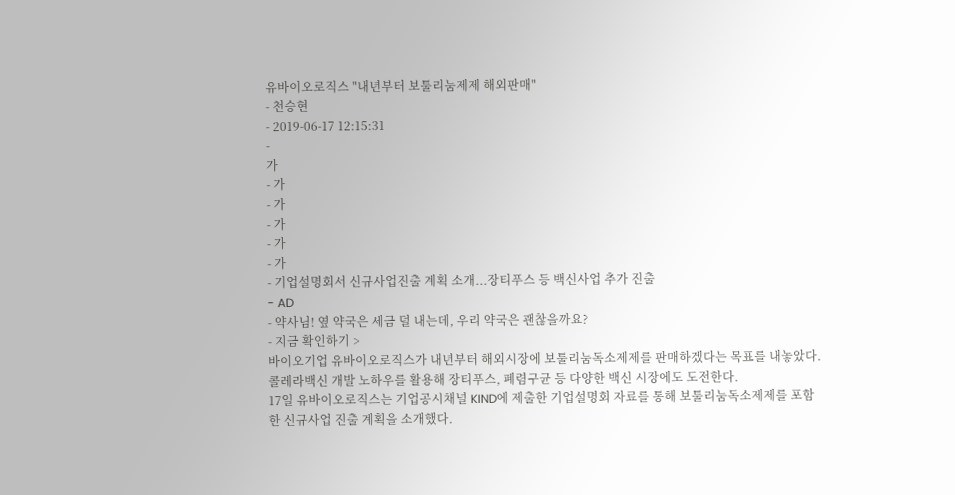유바이오로직스 "내년부터 보툴리눔제제 해외판매"
- 천승현
- 2019-06-17 12:15:31
-
가
- 가
- 가
- 가
- 가
- 가
- 기업설명회서 신규사업진출 계획 소개...장티푸스 등 백신사업 추가 진출
- AD
- 약사님! 옆 약국은 세금 덜 내는데, 우리 약국은 괜찮을까요?
- 지금 확인하기 >
바이오기업 유바이오로직스가 내년부터 해외시장에 보툴리눔독소제제를 판매하겠다는 목표를 내놓았다. 콜레라백신 개발 노하우를 활용해 장티푸스, 폐렴구균 등 다양한 백신 시장에도 도전한다.
17일 유바이오로직스는 기업공시채널 KIND에 제출한 기업설명회 자료를 통해 보툴리눔독소제제를 포함한 신규사업 진출 계획을 소개했다.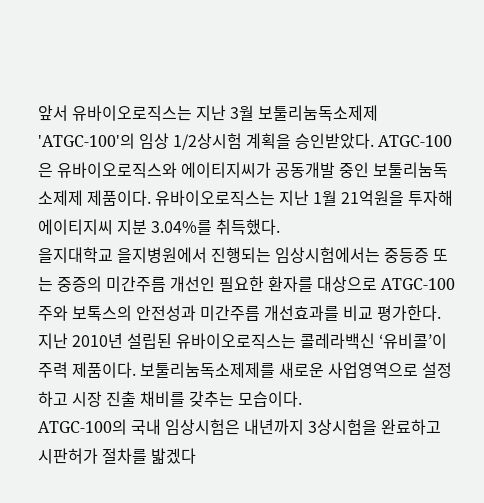앞서 유바이오로직스는 지난 3월 보툴리눔독소제제 'ATGC-100'의 임상 1/2상시험 계획을 승인받았다. ATGC-100은 유바이오로직스와 에이티지씨가 공동개발 중인 보툴리눔독소제제 제품이다. 유바이오로직스는 지난 1월 21억원을 투자해 에이티지씨 지분 3.04%를 취득했다.
을지대학교 을지병원에서 진행되는 임상시험에서는 중등증 또는 중증의 미간주름 개선인 필요한 환자를 대상으로 ATGC-100주와 보톡스의 안전성과 미간주름 개선효과를 비교 평가한다. 지난 2010년 설립된 유바이오로직스는 콜레라백신 ‘유비콜’이 주력 제품이다. 보툴리눔독소제제를 새로운 사업영역으로 설정하고 시장 진출 채비를 갖추는 모습이다.
ATGC-100의 국내 임상시험은 내년까지 3상시험을 완료하고 시판허가 절차를 밟겠다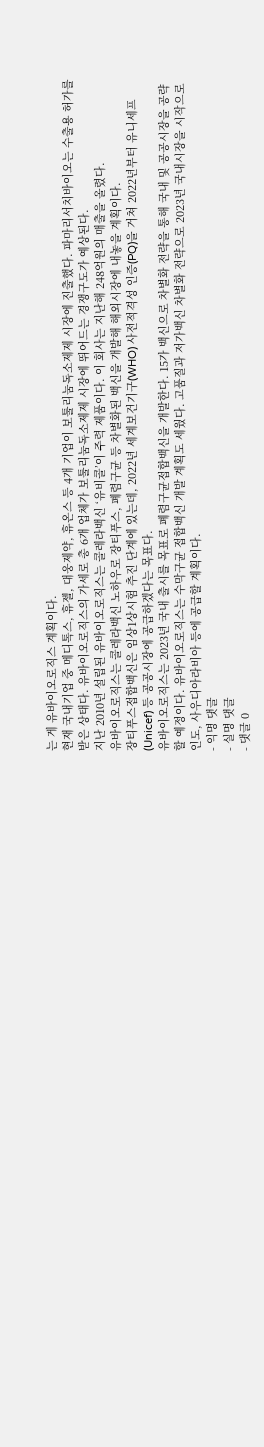는 게 유바이오로직스 계획이다.
현재 국내기업 중 메디톡스, 휴젤, 대웅제약, 휴온스 등 4개 기업이 보툴리눔독소제제 시장에 진출했다. 파마리서치바이오는 수출용 허가를 받은 상태다. 유바이오로직스의 가세로 총 6개 업체가 보툴리눔독소제제 시장에 뛰어드는 경쟁구도가 예상된다.
지난 2010년 설립된 유바이오로직스는 콜레라백신 ‘유비콜’이 주력 제품이다. 이 회사는 지난해 248억원의 매출을 올렸다.
유바이오로직스는 콜레라백신 노하우로 장티푸스, 폐렴구균 등 차별화된 백신을 개발해 해외시장에 내놓을 계획이다.
장티푸스접합백신은 임상1상시험 추진 단계에 있는데, 2022년 세계보건기구(WHO) 사전적격성 인증(PQ)을 거쳐 2022년부터 유니세프(Unicef) 등 공공시장에 공급하겠다는 목표다.
유바이오로직스는 2023년 국내 출시를 목표로 폐렴구균접합백신을 개발한다. 15가 백신으로 차별화 전략을 통해 국내 및 공공시장을 공략할 예정이다. 유바이오로직스는 수막구균 접합백신 개발 계획도 세웠다. 고품질과 저가백신 차별화 전략으로 2023년 국내시장을 시작으로 인도, 사우디아라비아 등에 공급할 계획이다.
- 익명 댓글
- 실명 댓글
- 댓글 0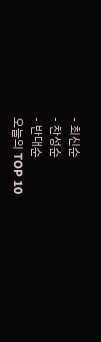- 최신순
- 찬성순
- 반대순
오늘의 TOP 10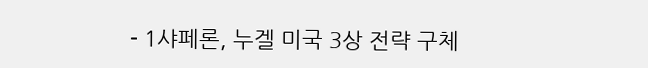- 1샤페론, 누겔 미국 3상 전략 구체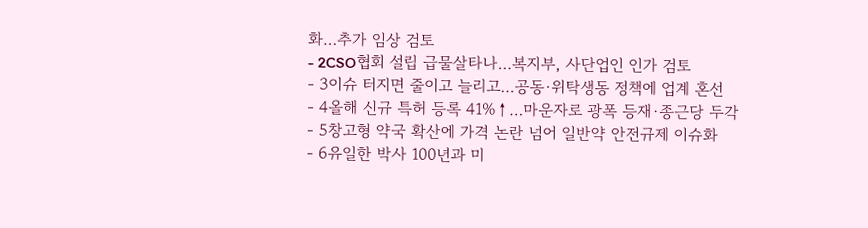화…추가 임상 검토
- 2CSO협회 설립 급물살타나…복지부, 사단업인 인가 검토
- 3이슈 터지면 줄이고 늘리고…공동·위탁생동 정책에 업계 혼선
- 4올해 신규 특허 등록 41%↑…마운자로 광폭 등재·종근당 두각
- 5창고형 약국 확산에 가격 논란 넘어 일반약 안전규제 이슈화
- 6유일한 박사 100년과 미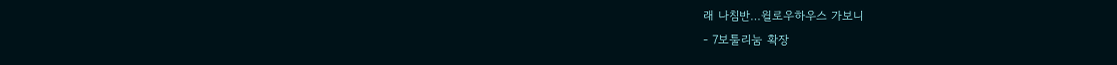래 나침반…윌로우하우스 가보니
- 7보툴리눔 확장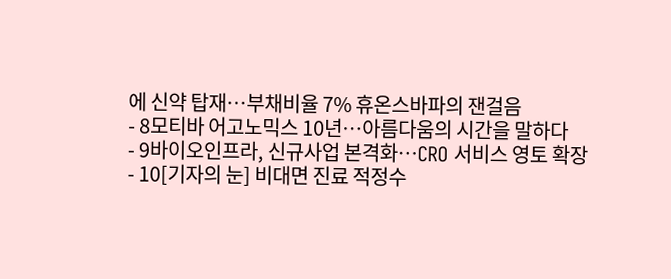에 신약 탑재…부채비율 7% 휴온스바파의 잰걸음
- 8모티바 어고노믹스 10년…아름다움의 시간을 말하다
- 9바이오인프라, 신규사업 본격화…CRO 서비스 영토 확장
- 10[기자의 눈] 비대면 진료 적정수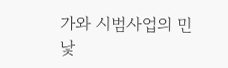가와 시범사업의 민낯